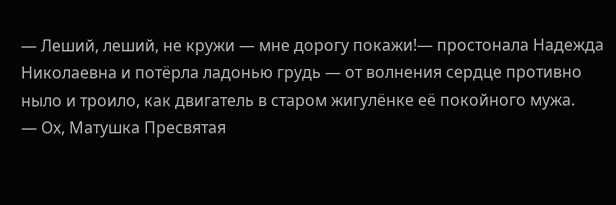— Леший, леший, не кружи — мне дорогу покажи!— простонала Надежда Николаевна и потёрла ладонью грудь — от волнения сердце противно ныло и троило, как двигатель в старом жигулёнке её покойного мужа.
— Ох, Матушка Пресвятая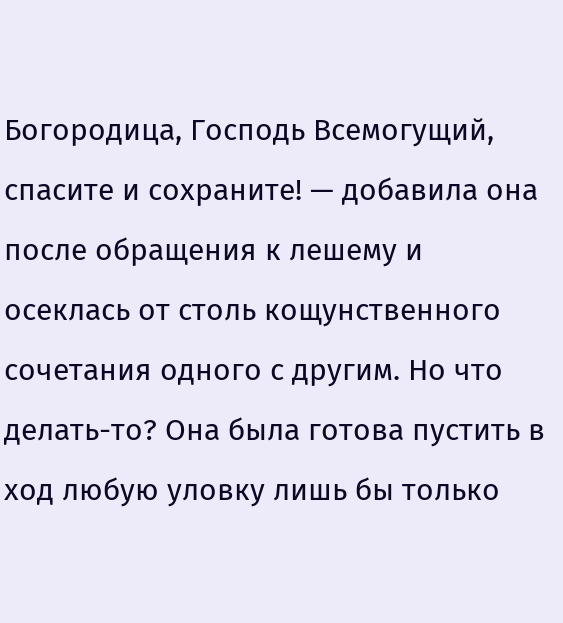Богородица, Господь Всемогущий, спасите и сохраните! — добавила она после обращения к лешему и осеклась от столь кощунственного сочетания одного с другим. Но что делать-то? Она была готова пустить в ход любую уловку лишь бы только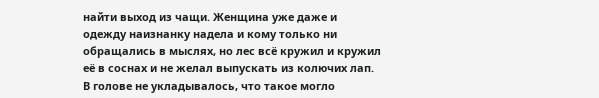найти выход из чащи. Женщина уже даже и одежду наизнанку надела и кому только ни обращались в мыслях, но лес всё кружил и кружил её в соснах и не желал выпускать из колючих лап.
В голове не укладывалось, что такое могло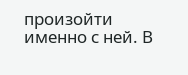произойти именно с ней. В